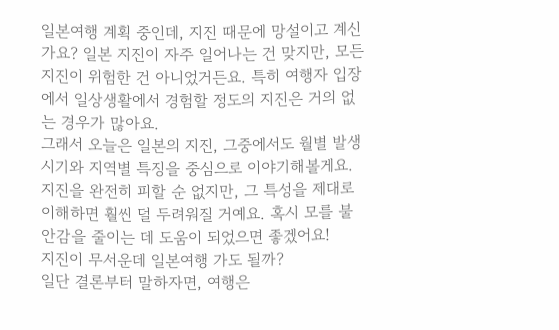일본여행 계획 중인데, 지진 때문에 망설이고 계신가요? 일본 지진이 자주 일어나는 건 맞지만, 모든 지진이 위험한 건 아니었거든요. 특히 여행자 입장에서 일상생활에서 경험할 정도의 지진은 거의 없는 경우가 많아요.
그래서 오늘은 일본의 지진, 그중에서도 월별 발생 시기와 지역별 특징을 중심으로 이야기해볼게요. 지진을 완전히 피할 순 없지만, 그 특성을 제대로 이해하면 훨씬 덜 두려워질 거예요. 혹시 모를 불안감을 줄이는 데 도움이 되었으면 좋겠어요!
지진이 무서운데 일본여행 가도 될까?
일단 결론부터 말하자면, 여행은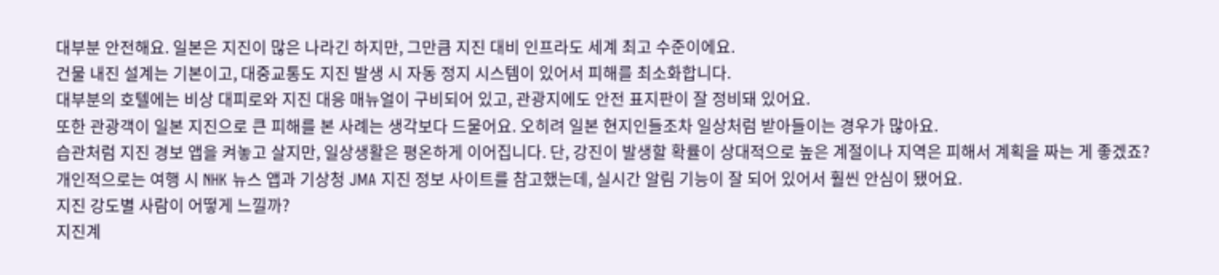대부분 안전해요. 일본은 지진이 많은 나라긴 하지만, 그만큼 지진 대비 인프라도 세계 최고 수준이에요.
건물 내진 설계는 기본이고, 대중교통도 지진 발생 시 자동 정지 시스템이 있어서 피해를 최소화합니다.
대부분의 호텔에는 비상 대피로와 지진 대응 매뉴얼이 구비되어 있고, 관광지에도 안전 표지판이 잘 정비돼 있어요.
또한 관광객이 일본 지진으로 큰 피해를 본 사례는 생각보다 드물어요. 오히려 일본 현지인들조차 일상처럼 받아들이는 경우가 많아요.
습관처럼 지진 경보 앱을 켜놓고 살지만, 일상생활은 평온하게 이어집니다. 단, 강진이 발생할 확률이 상대적으로 높은 계절이나 지역은 피해서 계획을 짜는 게 좋겠죠?
개인적으로는 여행 시 NHK 뉴스 앱과 기상청 JMA 지진 정보 사이트를 참고했는데, 실시간 알림 기능이 잘 되어 있어서 훨씬 안심이 됐어요.
지진 강도별 사람이 어떻게 느낄까?
지진계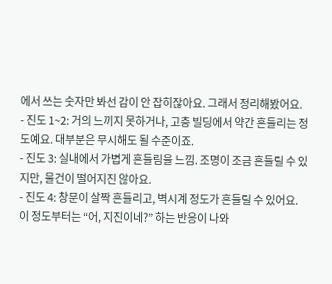에서 쓰는 숫자만 봐선 감이 안 잡히잖아요. 그래서 정리해봤어요.
- 진도 1~2: 거의 느끼지 못하거나, 고층 빌딩에서 약간 흔들리는 정도예요. 대부분은 무시해도 될 수준이죠.
- 진도 3: 실내에서 가볍게 흔들림을 느낌. 조명이 조금 흔들릴 수 있지만, 물건이 떨어지진 않아요.
- 진도 4: 창문이 살짝 흔들리고, 벽시계 정도가 흔들릴 수 있어요. 이 정도부터는 “어, 지진이네?” 하는 반응이 나와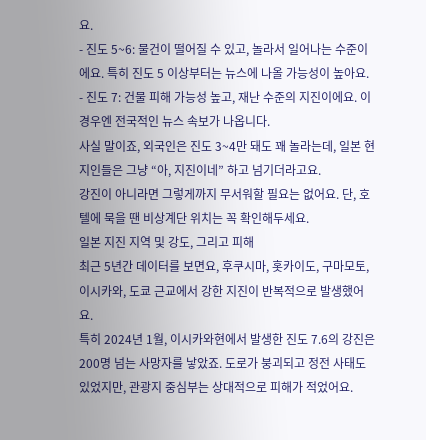요.
- 진도 5~6: 물건이 떨어질 수 있고, 놀라서 일어나는 수준이에요. 특히 진도 5 이상부터는 뉴스에 나올 가능성이 높아요.
- 진도 7: 건물 피해 가능성 높고, 재난 수준의 지진이에요. 이 경우엔 전국적인 뉴스 속보가 나옵니다.
사실 말이죠, 외국인은 진도 3~4만 돼도 꽤 놀라는데, 일본 현지인들은 그냥 “아, 지진이네” 하고 넘기더라고요.
강진이 아니라면 그렇게까지 무서워할 필요는 없어요. 단, 호텔에 묵을 땐 비상계단 위치는 꼭 확인해두세요.
일본 지진 지역 및 강도, 그리고 피해
최근 5년간 데이터를 보면요, 후쿠시마, 홋카이도, 구마모토, 이시카와, 도쿄 근교에서 강한 지진이 반복적으로 발생했어요.
특히 2024년 1월, 이시카와현에서 발생한 진도 7.6의 강진은 200명 넘는 사망자를 낳았죠. 도로가 붕괴되고 정전 사태도 있었지만, 관광지 중심부는 상대적으로 피해가 적었어요.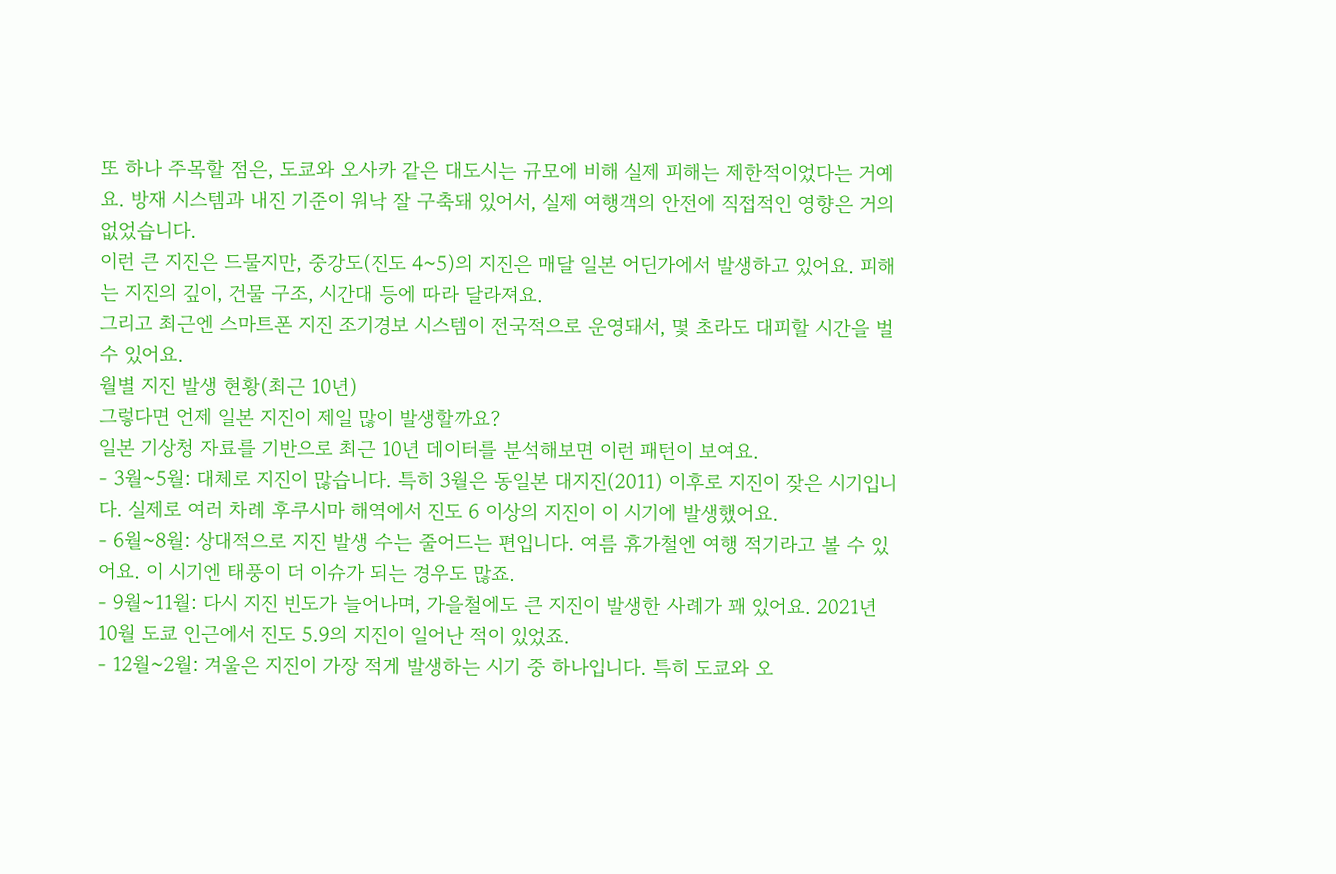또 하나 주목할 점은, 도쿄와 오사카 같은 대도시는 규모에 비해 실제 피해는 제한적이었다는 거예요. 방재 시스템과 내진 기준이 워낙 잘 구축돼 있어서, 실제 여행객의 안전에 직접적인 영향은 거의 없었습니다.
이런 큰 지진은 드물지만, 중강도(진도 4~5)의 지진은 매달 일본 어딘가에서 발생하고 있어요. 피해는 지진의 깊이, 건물 구조, 시간대 등에 따라 달라져요.
그리고 최근엔 스마트폰 지진 조기경보 시스템이 전국적으로 운영돼서, 몇 초라도 대피할 시간을 벌 수 있어요.
월별 지진 발생 현황(최근 10년)
그렇다면 언제 일본 지진이 제일 많이 발생할까요?
일본 기상청 자료를 기반으로 최근 10년 데이터를 분석해보면 이런 패턴이 보여요.
- 3월~5월: 대체로 지진이 많습니다. 특히 3월은 동일본 대지진(2011) 이후로 지진이 잦은 시기입니다. 실제로 여러 차례 후쿠시마 해역에서 진도 6 이상의 지진이 이 시기에 발생했어요.
- 6월~8월: 상대적으로 지진 발생 수는 줄어드는 편입니다. 여름 휴가철엔 여행 적기라고 볼 수 있어요. 이 시기엔 태풍이 더 이슈가 되는 경우도 많죠.
- 9월~11월: 다시 지진 빈도가 늘어나며, 가을철에도 큰 지진이 발생한 사례가 꽤 있어요. 2021년 10월 도쿄 인근에서 진도 5.9의 지진이 일어난 적이 있었죠.
- 12월~2월: 겨울은 지진이 가장 적게 발생하는 시기 중 하나입니다. 특히 도쿄와 오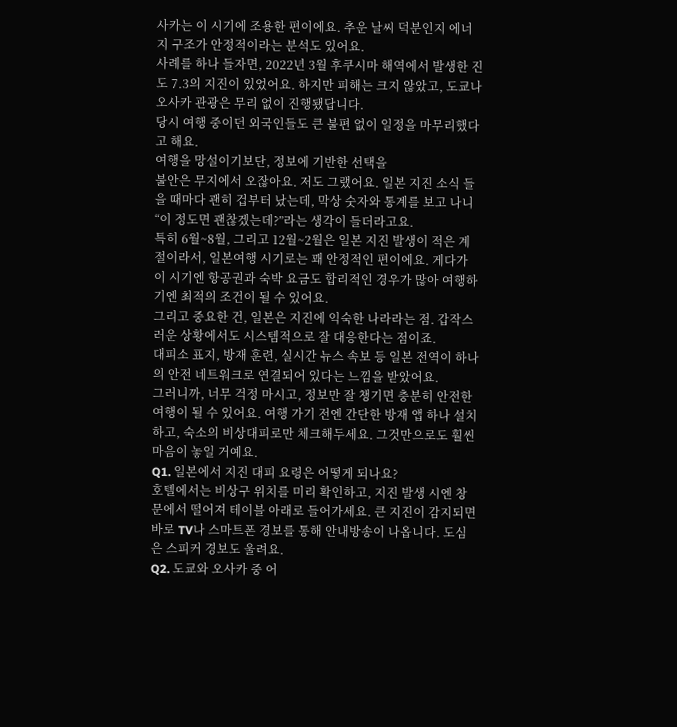사카는 이 시기에 조용한 편이에요. 추운 날씨 덕분인지 에너지 구조가 안정적이라는 분석도 있어요.
사례를 하나 들자면, 2022년 3월 후쿠시마 해역에서 발생한 진도 7.3의 지진이 있었어요. 하지만 피해는 크지 않았고, 도쿄나 오사카 관광은 무리 없이 진행됐답니다.
당시 여행 중이던 외국인들도 큰 불편 없이 일정을 마무리했다고 해요.
여행을 망설이기보단, 정보에 기반한 선택을
불안은 무지에서 오잖아요. 저도 그랬어요. 일본 지진 소식 들을 때마다 괜히 겁부터 났는데, 막상 숫자와 통계를 보고 나니 “이 정도면 괜찮겠는데?”라는 생각이 들더라고요.
특히 6월~8월, 그리고 12월~2월은 일본 지진 발생이 적은 계절이라서, 일본여행 시기로는 꽤 안정적인 편이에요. 게다가 이 시기엔 항공권과 숙박 요금도 합리적인 경우가 많아 여행하기엔 최적의 조건이 될 수 있어요.
그리고 중요한 건, 일본은 지진에 익숙한 나라라는 점. 갑작스러운 상황에서도 시스템적으로 잘 대응한다는 점이죠.
대피소 표지, 방재 훈련, 실시간 뉴스 속보 등 일본 전역이 하나의 안전 네트워크로 연결되어 있다는 느낌을 받았어요.
그러니까, 너무 걱정 마시고, 정보만 잘 챙기면 충분히 안전한 여행이 될 수 있어요. 여행 가기 전엔 간단한 방재 앱 하나 설치하고, 숙소의 비상대피로만 체크해두세요. 그것만으로도 훨씬 마음이 놓일 거예요.
Q1. 일본에서 지진 대피 요령은 어떻게 되나요?
호텔에서는 비상구 위치를 미리 확인하고, 지진 발생 시엔 창문에서 떨어져 테이블 아래로 들어가세요. 큰 지진이 감지되면 바로 TV나 스마트폰 경보를 통해 안내방송이 나옵니다. 도심은 스피커 경보도 울려요.
Q2. 도쿄와 오사카 중 어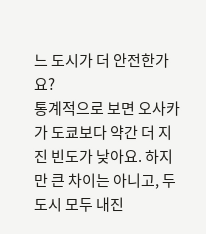느 도시가 더 안전한가요?
통계적으로 보면 오사카가 도쿄보다 약간 더 지진 빈도가 낮아요. 하지만 큰 차이는 아니고, 두 도시 모두 내진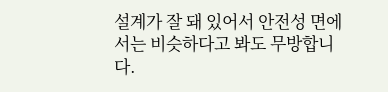설계가 잘 돼 있어서 안전성 면에서는 비슷하다고 봐도 무방합니다.